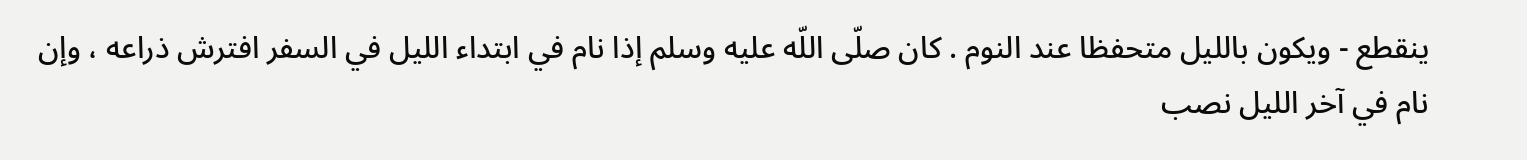ينقطع - ويكون بالليل متحفظا عند النوم . كان صلّى اللّه عليه وسلم إذا نام في ابتداء الليل في السفر افترش ذراعه ، وإن نام في آخر الليل نصب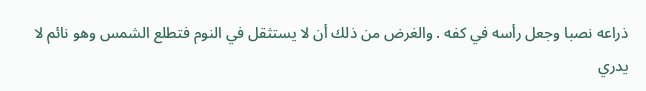ذراعه نصبا وجعل رأسه في كفه . والغرض من ذلك أن لا يستثقل في النوم فتطلع الشمس وهو نائم لا يدري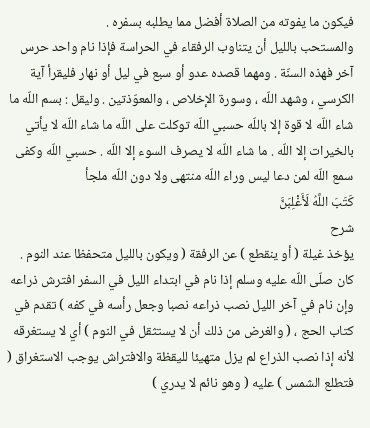فيكون ما يفوته من الصلاة أفضل مما يطلبه بسفره .
والمستحب بالليل أن يتناوب الرفقاء في الحراسة فإذا نام واحد حرس آخر فهذه السنّة . ومهما قصده عدو أو سبع في ليل أو نهار فليقرأ آية الكرسي ، وشهد اللّه ، وسورة الإخلاص ، والمعوّذتين . وليقل : بسم اللّه ما شاء اللّه لا قوة إلا باللّه حسبي اللّه توكلت على اللّه ما شاء اللّه لا يأتي بالخيرات إلا اللّه . ما شاء اللّه لا يصرف السوء إلا اللّه . حسبي اللّه وكفى سمع اللّه لمن دعا ليس وراء اللّه منتهى ولا دون اللّه ملجأ
كَتَبَ اللَّهُ لَأَغْلِبَنَّ
شرح
يؤخذ غيلة ( أو ينقطع ) عن الرفقة ( ويكون بالليل متحفظا عند النوم . كان صلّى اللّه عليه وسلم إذا نام في ابتداء الليل في السفر افترش ذراعه وإن نام في آخر الليل نصب ذراعه نصبا وجعل رأسه في كفه ) تقدم في كتاب الحج ، ( والغرض من ذلك أن لا يستثقل في النوم ) أي لا يستغرقه لأنه إذا نصب الذراع لم يزل متهيئا لليقظة والافتراش يوجب الاستغراق ( فتطلع الشمس ) عليه ( وهو نائم لا يدري )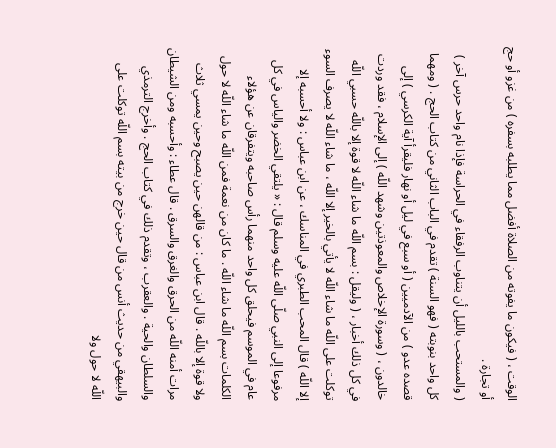الوقت ، ( فيكون ما يفوته من الصلاة أفضل مما يطلبه بسفره ) من غزو أو حج أو تجارة .
( والمستحب بالليل أن يتناوب الرفقاء في الحراسة فإذا نام واحد حرس آخر ) كل واحد بنوبته ( فهو السنة ) تقدم في الباب الثاني من كتاب الحج . ( ومهما قصده عدو ) من الآدميين ( أو سبع في ليل أو نهار فليقرأ آية الكرسي ) إلى خالدون ، ( وسورة الإخلاص والمعوذتين وشهد اللّه ) إلى الإسلام ، فقد وردت في كل ذلك أخبار ، ( وليقل : بسم اللّه ما شاء اللّه لا قوة إلا باللّه حسبي اللّه توكلت على اللّه ما شاء اللّه لا يأتي بالخير إلا اللّه ، ما شاء اللّه لا يصرف السوء إلا اللّه ) قال المحب الطبري في المناسك ، عن ابن عباس : ولا أحسبه إلا مرفوعا إلى النبي صلّى اللّه عليه وسلم قال : « يلتقي الخضر والياس في كل عام في الموسم فيحلق كل واحد منهما رأس صاحبه ويتفرقان عن هؤلاء الكلمات بسم اللّه ما شاء اللّه . ما كان من نعمة فمن اللّه ما شاء اللّه لا حول ولا قوة إلا باللّه . قال ابن عباس : من قالهن حين يصبح وحين يمسي ثلاث مرات أمنه اللّه من الحرق والغرق والسرق . قال عطاء : وأحسبه ومن الشيطان والسلطان والحية . والعقرب ، وتقدم ذلك في كتاب الحج . وأخرج الترمذي والبيهقي من حديث أنس من قال حين خرج من بيته بسم اللّه توكلت على اللّه لا حول ولا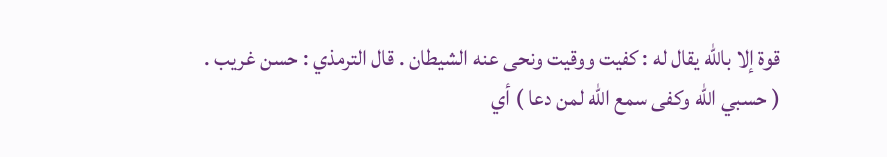قوة إلا باللّه يقال له : كفيت ووقيت ونحى عنه الشيطان . قال الترمذي : حسن غريب .
( حسبي اللّه وكفى سمع اللّه لمن دعا ) أي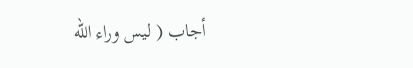أجاب ( ليس وراء اللّه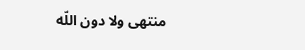منتهى ولا دون اللّه